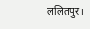ललितपुर।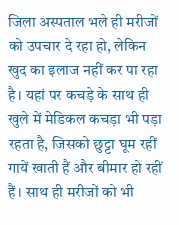जिला अस्पताल भले ही मरीजों को उपचार दे रहा हो, लेकिन खुद का इलाज नहीं कर पा रहा है। यहां पर कचड़े के साथ ही खुले में मेडिकल कचड़ा भी पड़ा रहता है, जिसको छुट्टा घूम रहीं गायें खाती हैं और बीमार हो रहीं हैं। साथ ही मरीजों को भी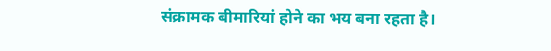संक्रामक बीमारियां होने का भय बना रहता है।